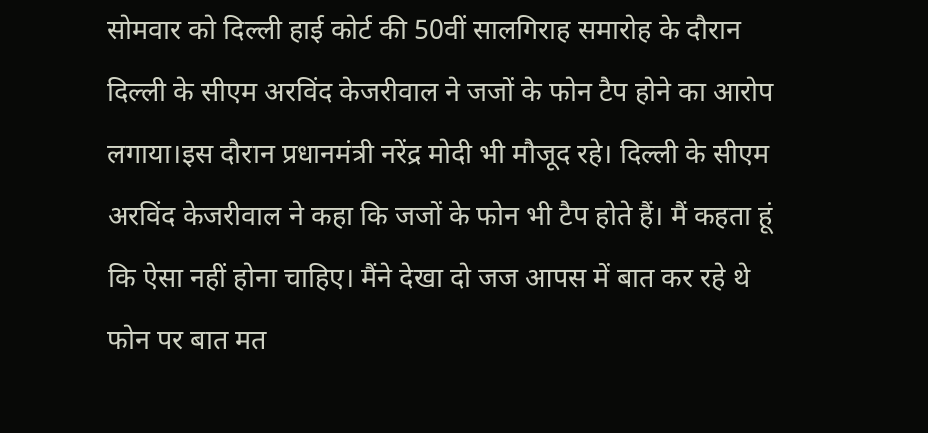सोमवार को दिल्ली हाई कोर्ट की 50वीं सालगिराह समारोह के दौरान दिल्ली के सीएम अरविंद केजरीवाल ने जजों के फोन टैप होने का आरोप लगाया।इस दौरान प्रधानमंत्री नरेंद्र मोदी भी मौजूद रहे। दिल्ली के सीएम अरविंद केजरीवाल ने कहा कि जजों के फोन भी टैप होते हैं। मैं कहता हूं कि ऐसा नहीं होना चाहिए। मैंने देखा दो जज आपस में बात कर रहे थे फोन पर बात मत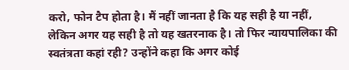करो, फोन टैप होता है। मैं नहीं जानता है कि यह सही है या नहीं, लेकिन अगर यह सही है तो यह खतरनाक है। तो फिर न्यायपालिका की स्वतंत्रता कहां रही? उन्होंने कहा कि अगर कोई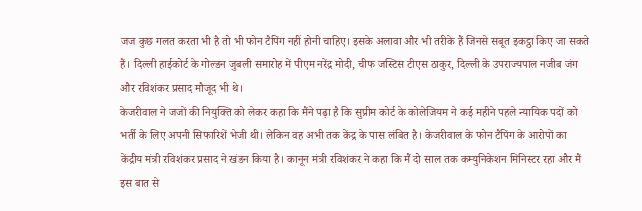जज कुछ गलत करता भी है तो भी फोन टैपिंग नहीं होनी चाहिए। इसके अलावा और भी तरीके हैं जिनसे सबूत इकट्ठा किए जा सकते हैं। दिल्ली हाईकोर्ट के गोल्डन जुबली समारोह में पीएम नरेंद्र मोदी, चीफ जस्टिस टीएस ठाकुर, दिल्ली के उपराज्यपाल नजीब जंग और रविशंकर प्रसाद मौजूद भी थे।
केजरीवाल ने जजों की नियुक्ति को लेकर कहा कि मैंने पढ़ा है कि सुप्रीम कोर्ट के कोलेजियम ने कई महीने पहले न्यायिक पदों को भर्ती के लिए अपनी सिफारिशें भेजी थी। लेकिन वह अभी तक केंद्र के पास लंबित है। केजरीवाल के फोन टैपिंग के आरोपों का केंद्रीय मंत्री रविशंकर प्रसाद ने खंडन किया है। कानून मंत्री रविशंकर ने कहा कि मैं दो साल तक कम्युनिकेशन मिनिस्टर रहा और मैं इस बात से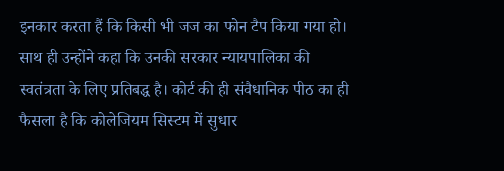इनकार करता हैं कि किसी भी जज का फोन टैप किया गया हो। साथ ही उन्होंने कहा कि उनकी सरकार न्यायपालिका की स्वतंत्रता के लिए प्रतिबद्ध है। कोर्ट की ही संवैधानिक पीठ का ही फैसला है कि कोलेजियम सिस्टम में सुधार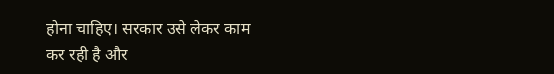होना चाहिए। सरकार उसे लेकर काम कर रही है और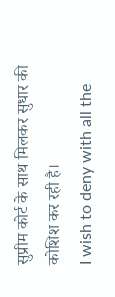सुप्रीम कोर्ट के साथ मिलकर सुधार की कोशिश कर रही है।
I wish to deny with all the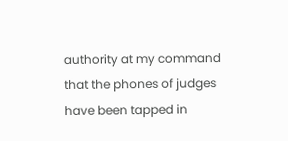authority at my command that the phones of judges have been tapped in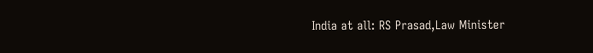India at all: RS Prasad,Law Minister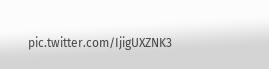pic.twitter.com/IjigUXZNK3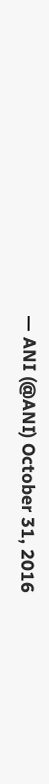— ANI (@ANI) October 31, 2016